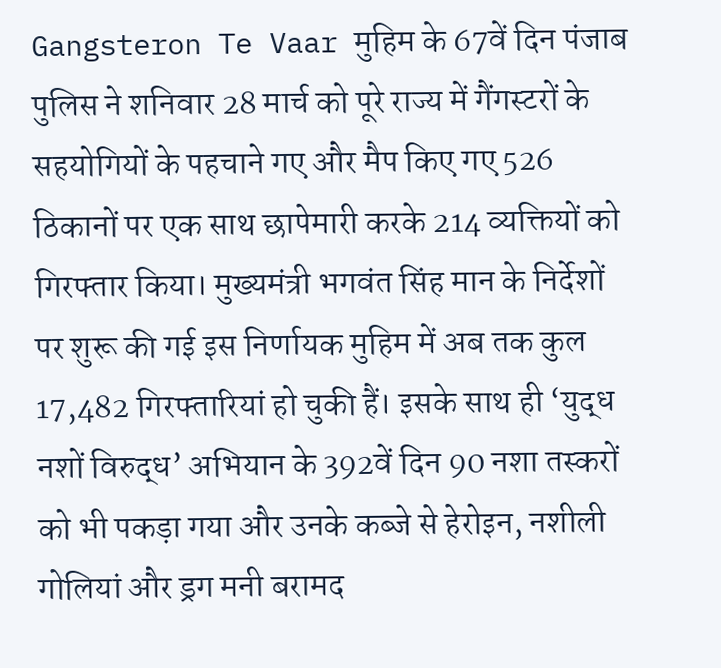Gangsteron Te Vaar मुहिम के 67वें दिन पंजाब पुलिस ने शनिवार 28 मार्च को पूरे राज्य में गैंगस्टरों के सहयोगियों के पहचाने गए और मैप किए गए 526 ठिकानों पर एक साथ छापेमारी करके 214 व्यक्तियों को गिरफ्तार किया। मुख्यमंत्री भगवंत सिंह मान के निर्देशों पर शुरू की गई इस निर्णायक मुहिम में अब तक कुल 17,482 गिरफ्तारियां हो चुकी हैं। इसके साथ ही ‘युद्ध नशों विरुद्ध’ अभियान के 392वें दिन 90 नशा तस्करों को भी पकड़ा गया और उनके कब्जे से हेरोइन, नशीली गोलियां और ड्रग मनी बरामद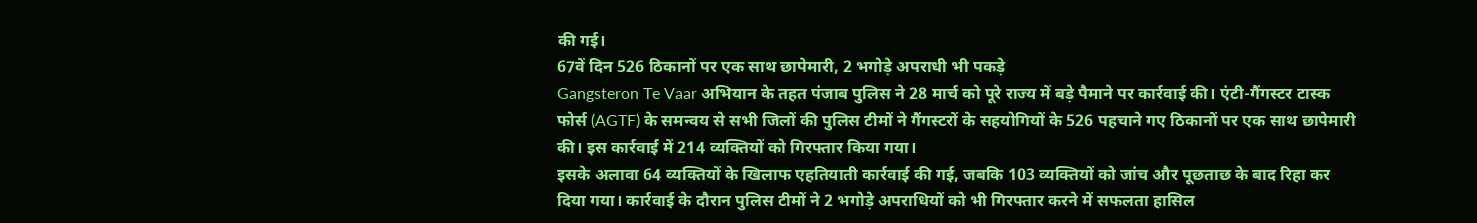की गई।
67वें दिन 526 ठिकानों पर एक साथ छापेमारी, 2 भगोड़े अपराधी भी पकड़े
Gangsteron Te Vaar अभियान के तहत पंजाब पुलिस ने 28 मार्च को पूरे राज्य में बड़े पैमाने पर कार्रवाई की। एंटी-गैंगस्टर टास्क फोर्स (AGTF) के समन्वय से सभी जिलों की पुलिस टीमों ने गैंगस्टरों के सहयोगियों के 526 पहचाने गए ठिकानों पर एक साथ छापेमारी की। इस कार्रवाई में 214 व्यक्तियों को गिरफ्तार किया गया।
इसके अलावा 64 व्यक्तियों के खिलाफ एहतियाती कार्रवाई की गई, जबकि 103 व्यक्तियों को जांच और पूछताछ के बाद रिहा कर दिया गया। कार्रवाई के दौरान पुलिस टीमों ने 2 भगोड़े अपराधियों को भी गिरफ्तार करने में सफलता हासिल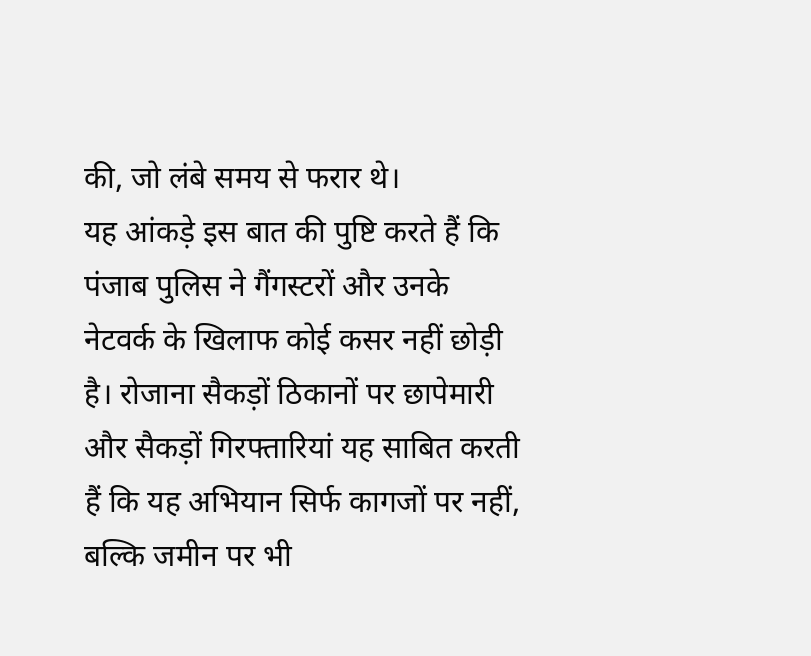की, जो लंबे समय से फरार थे।
यह आंकड़े इस बात की पुष्टि करते हैं कि पंजाब पुलिस ने गैंगस्टरों और उनके नेटवर्क के खिलाफ कोई कसर नहीं छोड़ी है। रोजाना सैकड़ों ठिकानों पर छापेमारी और सैकड़ों गिरफ्तारियां यह साबित करती हैं कि यह अभियान सिर्फ कागजों पर नहीं, बल्कि जमीन पर भी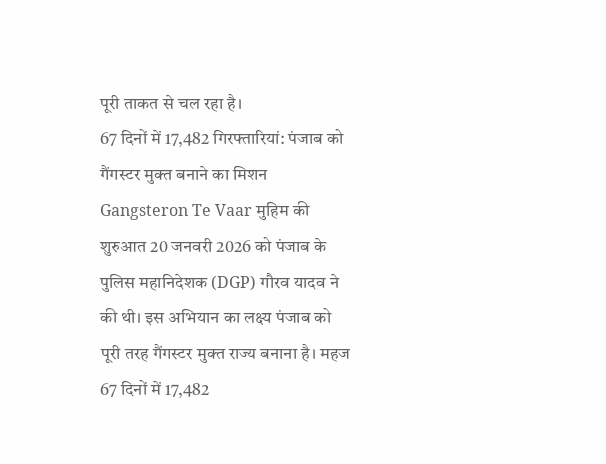पूरी ताकत से चल रहा है।
67 दिनों में 17,482 गिरफ्तारियां: पंजाब को गैंगस्टर मुक्त बनाने का मिशन
Gangsteron Te Vaar मुहिम की शुरुआत 20 जनवरी 2026 को पंजाब के पुलिस महानिदेशक (DGP) गौरव यादव ने की थी। इस अभियान का लक्ष्य पंजाब को पूरी तरह गैंगस्टर मुक्त राज्य बनाना है। महज 67 दिनों में 17,482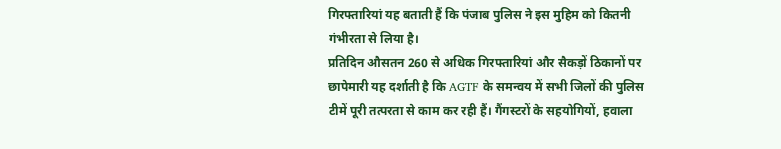गिरफ्तारियां यह बताती हैं कि पंजाब पुलिस ने इस मुहिम को कितनी गंभीरता से लिया है।
प्रतिदिन औसतन 260 से अधिक गिरफ्तारियां और सैकड़ों ठिकानों पर छापेमारी यह दर्शाती है कि AGTF के समन्वय में सभी जिलों की पुलिस टीमें पूरी तत्परता से काम कर रही हैं। गैंगस्टरों के सहयोगियों, हवाला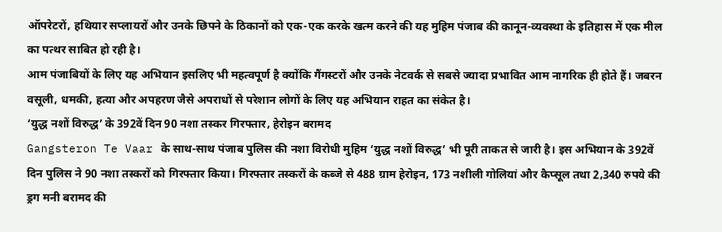ऑपरेटरों, हथियार सप्लायरों और उनके छिपने के ठिकानों को एक-एक करके खत्म करने की यह मुहिम पंजाब की कानून-व्यवस्था के इतिहास में एक मील का पत्थर साबित हो रही है।
आम पंजाबियों के लिए यह अभियान इसलिए भी महत्वपूर्ण है क्योंकि गैंगस्टरों और उनके नेटवर्क से सबसे ज्यादा प्रभावित आम नागरिक ही होते हैं। जबरन वसूली, धमकी, हत्या और अपहरण जैसे अपराधों से परेशान लोगों के लिए यह अभियान राहत का संकेत है।
‘युद्ध नशों विरुद्ध’ के 392वें दिन 90 नशा तस्कर गिरफ्तार, हेरोइन बरामद
Gangsteron Te Vaar के साथ-साथ पंजाब पुलिस की नशा विरोधी मुहिम ‘युद्ध नशों विरुद्ध’ भी पूरी ताकत से जारी है। इस अभियान के 392वें दिन पुलिस ने 90 नशा तस्करों को गिरफ्तार किया। गिरफ्तार तस्करों के कब्जे से 488 ग्राम हेरोइन, 173 नशीली गोलियां और कैप्सूल तथा 2,340 रुपये की ड्रग मनी बरामद की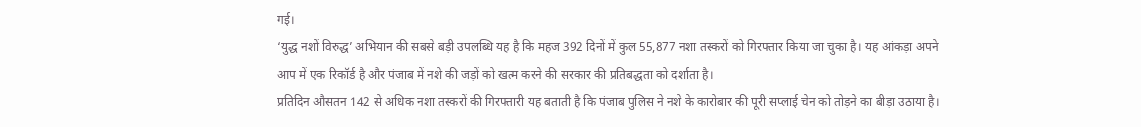गई।
‘युद्ध नशों विरुद्ध’ अभियान की सबसे बड़ी उपलब्धि यह है कि महज 392 दिनों में कुल 55,877 नशा तस्करों को गिरफ्तार किया जा चुका है। यह आंकड़ा अपने आप में एक रिकॉर्ड है और पंजाब में नशे की जड़ों को खत्म करने की सरकार की प्रतिबद्धता को दर्शाता है।
प्रतिदिन औसतन 142 से अधिक नशा तस्करों की गिरफ्तारी यह बताती है कि पंजाब पुलिस ने नशे के कारोबार की पूरी सप्लाई चेन को तोड़ने का बीड़ा उठाया है।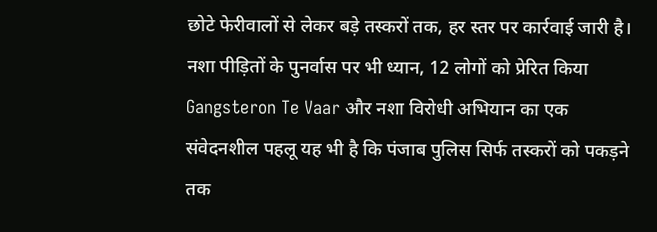छोटे फेरीवालों से लेकर बड़े तस्करों तक, हर स्तर पर कार्रवाई जारी है।
नशा पीड़ितों के पुनर्वास पर भी ध्यान, 12 लोगों को प्रेरित किया
Gangsteron Te Vaar और नशा विरोधी अभियान का एक संवेदनशील पहलू यह भी है कि पंजाब पुलिस सिर्फ तस्करों को पकड़ने तक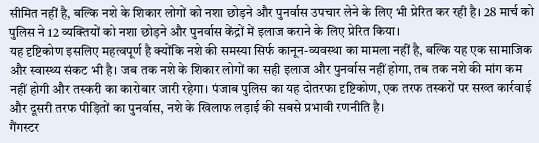सीमित नहीं है, बल्कि नशे के शिकार लोगों को नशा छोड़ने और पुनर्वास उपचार लेने के लिए भी प्रेरित कर रही है। 28 मार्च को पुलिस ने 12 व्यक्तियों को नशा छोड़ने और पुनर्वास केंद्रों में इलाज कराने के लिए प्रेरित किया।
यह दृष्टिकोण इसलिए महत्वपूर्ण है क्योंकि नशे की समस्या सिर्फ कानून-व्यवस्था का मामला नहीं है, बल्कि यह एक सामाजिक और स्वास्थ्य संकट भी है। जब तक नशे के शिकार लोगों का सही इलाज और पुनर्वास नहीं होगा, तब तक नशे की मांग कम नहीं होगी और तस्करी का कारोबार जारी रहेगा। पंजाब पुलिस का यह दोतरफा दृष्टिकोण, एक तरफ तस्करों पर सख्त कार्रवाई और दूसरी तरफ पीड़ितों का पुनर्वास, नशे के खिलाफ लड़ाई की सबसे प्रभावी रणनीति है।
गैंगस्टर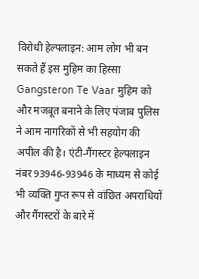विरोधी हेल्पलाइन: आम लोग भी बन सकते हैं इस मुहिम का हिस्सा
Gangsteron Te Vaar मुहिम को और मजबूत बनाने के लिए पंजाब पुलिस ने आम नागरिकों से भी सहयोग की अपील की है। एंटी-गैंगस्टर हेल्पलाइन नंबर 93946-93946 के माध्यम से कोई भी व्यक्ति गुप्त रूप से वांछित अपराधियों और गैंगस्टरों के बारे में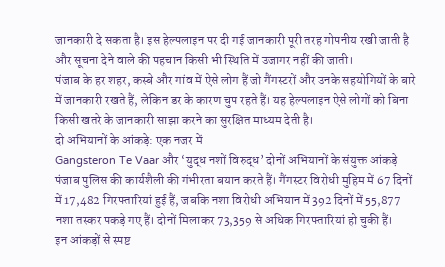जानकारी दे सकता है। इस हेल्पलाइन पर दी गई जानकारी पूरी तरह गोपनीय रखी जाती है और सूचना देने वाले की पहचान किसी भी स्थिति में उजागर नहीं की जाती।
पंजाब के हर शहर, कस्बे और गांव में ऐसे लोग हैं जो गैंगस्टरों और उनके सहयोगियों के बारे में जानकारी रखते हैं, लेकिन डर के कारण चुप रहते हैं। यह हेल्पलाइन ऐसे लोगों को बिना किसी खतरे के जानकारी साझा करने का सुरक्षित माध्यम देती है।
दो अभियानों के आंकड़े: एक नजर में
Gangsteron Te Vaar और ‘युद्ध नशों विरुद्ध’ दोनों अभियानों के संयुक्त आंकड़े पंजाब पुलिस की कार्यशैली की गंभीरता बयान करते हैं। गैंगस्टर विरोधी मुहिम में 67 दिनों में 17,482 गिरफ्तारियां हुई हैं, जबकि नशा विरोधी अभियान में 392 दिनों में 55,877 नशा तस्कर पकड़े गए हैं। दोनों मिलाकर 73,359 से अधिक गिरफ्तारियां हो चुकी हैं।
इन आंकड़ों से स्पष्ट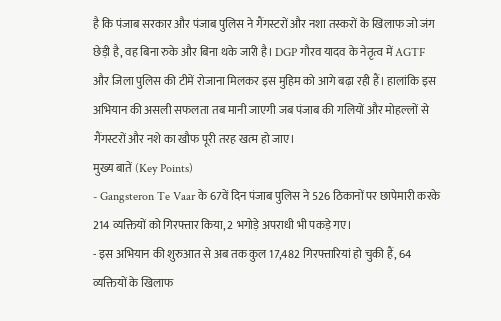है कि पंजाब सरकार और पंजाब पुलिस ने गैंगस्टरों और नशा तस्करों के खिलाफ जो जंग छेड़ी है, वह बिना रुके और बिना थके जारी है। DGP गौरव यादव के नेतृत्व में AGTF और जिला पुलिस की टीमें रोजाना मिलकर इस मुहिम को आगे बढ़ा रही हैं। हालांकि इस अभियान की असली सफलता तब मानी जाएगी जब पंजाब की गलियों और मोहल्लों से गैंगस्टरों और नशे का खौफ पूरी तरह खत्म हो जाए।
मुख्य बातें (Key Points)
- Gangsteron Te Vaar के 67वें दिन पंजाब पुलिस ने 526 ठिकानों पर छापेमारी करके 214 व्यक्तियों को गिरफ्तार किया, 2 भगोड़े अपराधी भी पकड़े गए।
- इस अभियान की शुरुआत से अब तक कुल 17,482 गिरफ्तारियां हो चुकी हैं, 64 व्यक्तियों के खिलाफ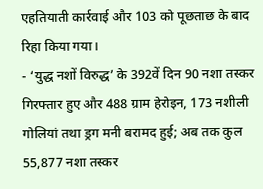एहतियाती कार्रवाई और 103 को पूछताछ के बाद रिहा किया गया।
- ‘युद्ध नशों विरुद्ध’ के 392वें दिन 90 नशा तस्कर गिरफ्तार हुए और 488 ग्राम हेरोइन, 173 नशीली गोलियां तथा ड्रग मनी बरामद हुई; अब तक कुल 55,877 नशा तस्कर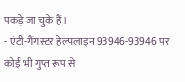पकड़े जा चुके हैं।
- एंटी-गैंगस्टर हेल्पलाइन 93946-93946 पर कोई भी गुप्त रूप से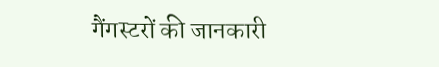गैंगस्टरों की जानकारी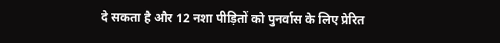दे सकता है और 12 नशा पीड़ितों को पुनर्वास के लिए प्रेरित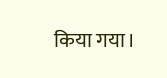किया गया।